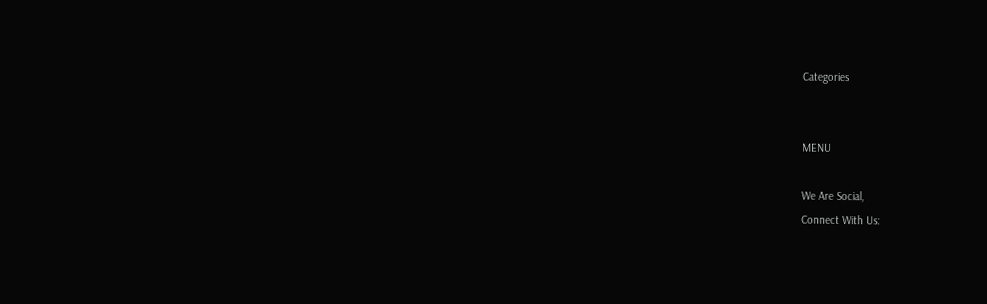Categories


MENU

We Are Social,
Connect With Us: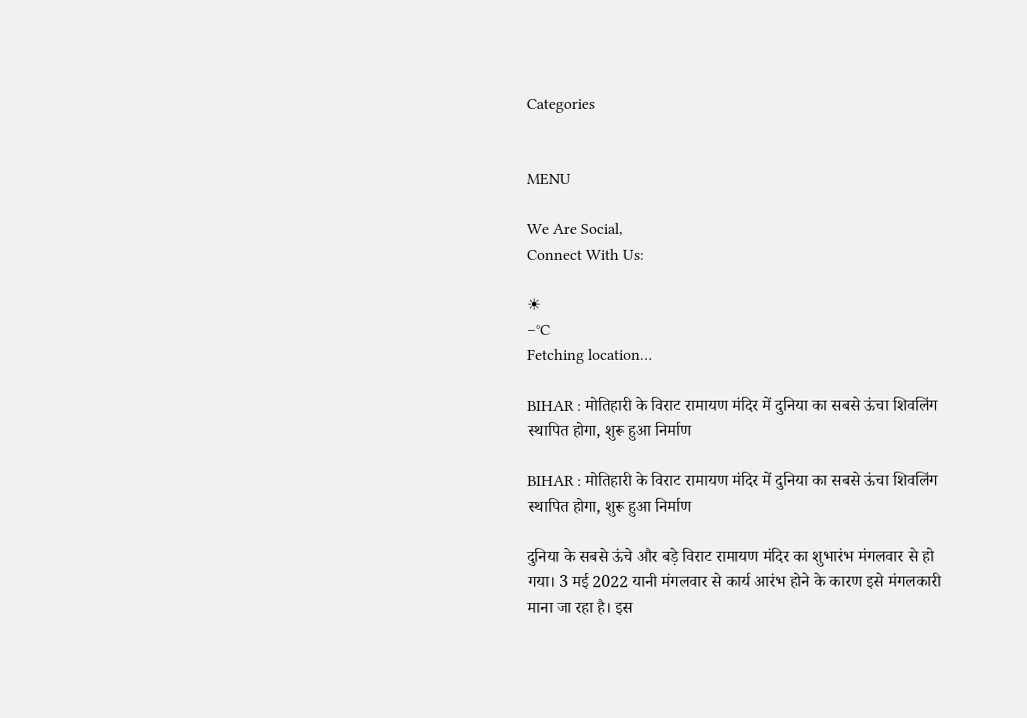Categories


MENU

We Are Social,
Connect With Us:

☀
–°C
Fetching location…

BIHAR : मोतिहारी के विराट रामायण मंदिर में दुनिया का सबसे ऊंचा शिवलिंग स्थापित होगा, शुरू हुआ निर्माण

BIHAR : मोतिहारी के विराट रामायण मंदिर में दुनिया का सबसे ऊंचा शिवलिंग स्थापित होगा, शुरू हुआ निर्माण

दुनिया के सबसे ऊंचे और बड़े विराट रामायण मंदिर का शुभारंभ मंगलवार से हो गया। 3 मई 2022 यानी मंगलवार से कार्य आरंभ होने के कारण इसे मंगलकारी माना जा रहा है। इस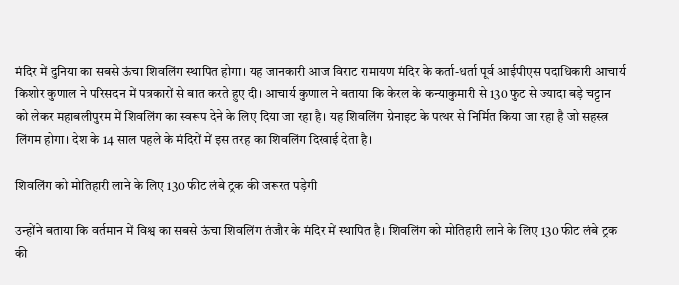मंदिर में दुनिया का सबसे ऊंचा शिवलिंग स्थापित होगा। यह जानकारी आज विराट रामायण मंदिर के कर्ता-धर्ता पूर्व आईपीएस पदाधिकारी आचार्य किशोर कुणाल ने परिसदन में पत्रकारों से बात करते हुए दी। आचार्य कुणाल ने बताया कि केरल के कन्याकुमारी से 130 फुट से ज्यादा बड़े चट्टान को लेकर महाबलीपुरम में शिवलिंग का स्वरूप देने के लिए दिया जा रहा है। यह शिवलिंग ग्रेनाइट के पत्थर से निर्मित किया जा रहा है जो सहस्त्र लिंगम होगा। देश के 14 साल पहले के मंदिरों में इस तरह का शिवलिंग दिखाई देता है।

शिवलिंग को मोतिहारी लाने के लिए 130 फीट लंबे ट्रक की जरूरत पड़ेगी

उन्होंने बताया कि वर्तमान में विश्व का सबसे ऊंचा शिवलिंग तंजौर के मंदिर में स्थापित है। शिवलिंग को मोतिहारी लाने के लिए 130 फीट लंबे ट्रक की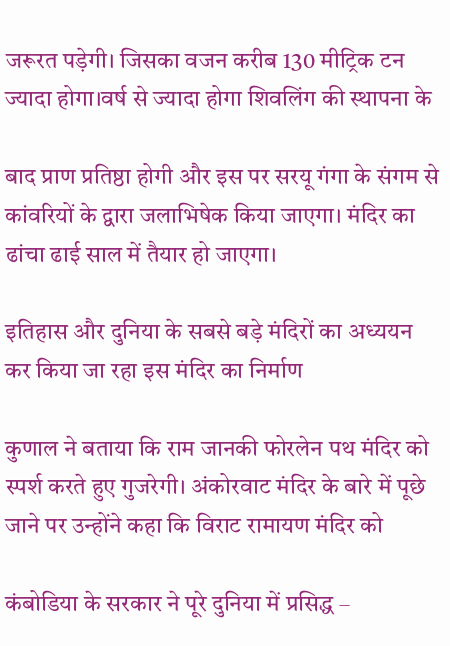जरूरत पड़ेगी। जिसका वजन करीब 130 मीट्रिक टन ज्यादा होगा।वर्ष से ज्यादा होगा शिवलिंग की स्थापना के

बाद प्राण प्रतिष्ठा होगी और इस पर सरयू गंगा के संगम से कांवरियों के द्वारा जलाभिषेक किया जाएगा। मंदिर का ढांचा ढाई साल में तैयार हो जाएगा।

इतिहास और दुनिया के सबसे बड़े मंदिरों का अध्ययन कर किया जा रहा इस मंदिर का निर्माण

कुणाल ने बताया कि राम जानकी फोरलेन पथ मंदिर को स्पर्श करते हुए गुजरेगी। अंकोरवाट मंदिर के बारे में पूछे जाने पर उन्होंने कहा कि विराट रामायण मंदिर को

कंबोडिया के सरकार ने पूरे दुनिया में प्रसिद्ध –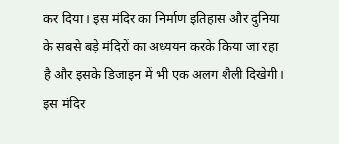कर दिया। इस मंदिर का निर्माण इतिहास और दुनिया के सबसे बड़े मंदिरों का अध्ययन करके किया जा रहा है और इसके डिजाइन में भी एक अलग शैली दिखेगी। इस मंदिर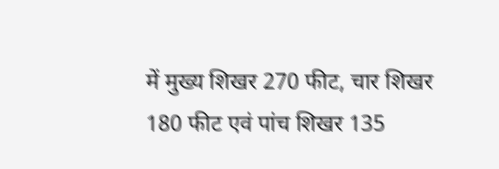में मुख्य शिखर 270 फीट, चार शिखर 180 फीट एवं पांच शिखर 135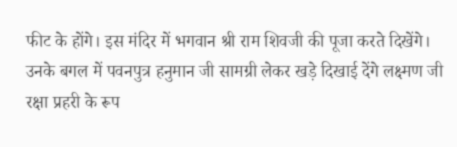फीट के होंगे। इस मंदिर में भगवान श्री राम शिवजी की पूजा करते दिखेंगे। उनके बगल में पवनपुत्र हनुमान जी सामग्री लेकर खड़े दिखाई देंगे लक्ष्मण जी रक्षा प्रहरी के रूप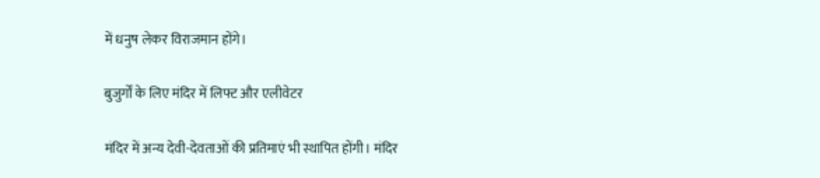में धनुष लेकर विराजमान होंगे।

बुजुर्गों के लिए मंदिर में लिफ्ट और एलीवेटर

मंदिर में अन्य देवी-देवताओं की प्रतिमाएं भी स्थापित होंगी। मंदिर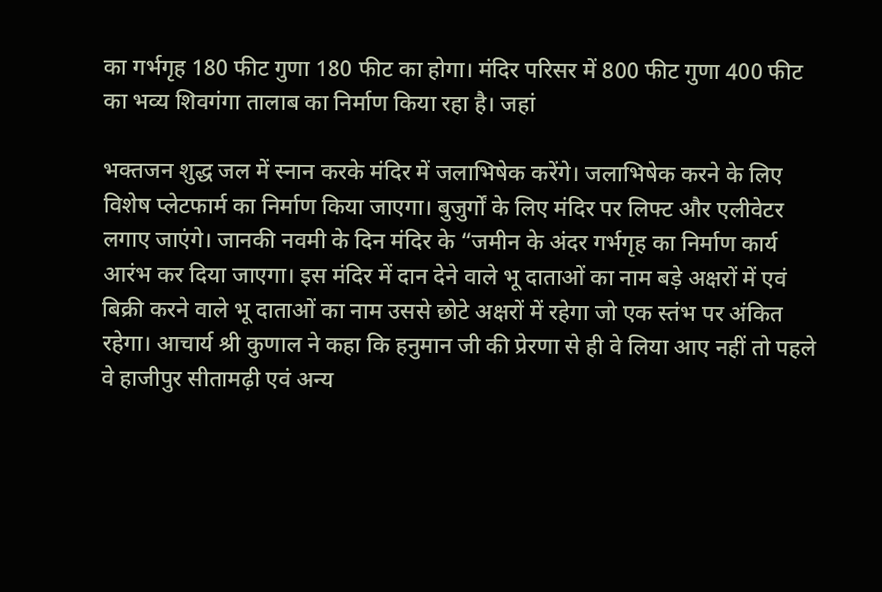का गर्भगृह 180 फीट गुणा 180 फीट का होगा। मंदिर परिसर में 800 फीट गुणा 400 फीट का भव्य शिवगंगा तालाब का निर्माण किया रहा है। जहां

भक्तजन शुद्ध जल में स्नान करके मंदिर में जलाभिषेक करेंगे। जलाभिषेक करने के लिए विशेष प्लेटफार्म का निर्माण किया जाएगा। बुजुर्गों के लिए मंदिर पर लिफ्ट और एलीवेटर लगाए जाएंगे। जानकी नवमी के दिन मंदिर के “जमीन के अंदर गर्भगृह का निर्माण कार्य आरंभ कर दिया जाएगा। इस मंदिर में दान देने वाले भू दाताओं का नाम बड़े अक्षरों में एवं बिक्री करने वाले भू दाताओं का नाम उससे छोटे अक्षरों में रहेगा जो एक स्तंभ पर अंकित रहेगा। आचार्य श्री कुणाल ने कहा कि हनुमान जी की प्रेरणा से ही वे लिया आए नहीं तो पहले वे हाजीपुर सीतामढ़ी एवं अन्य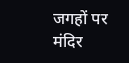जगहों पर मंदिर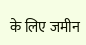के लिए जमीन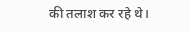की तलाश कर रहे थे।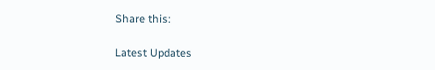Share this:

Latest Updates